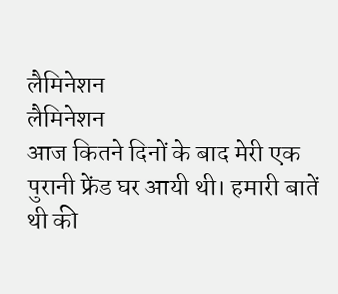लैमिनेशन
लैमिनेशन
आज कितने दिनों के बाद मेरी एक पुरानी फ्रेंड घर आयी थी। हमारी बातें थी की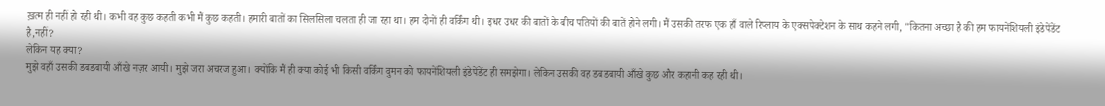ख़त्म ही नहीं हो रही थी। कभी वह कुछ कहती कभी मैं कुछ कहती। हमारी बातों का सिलसिला चलता ही जा रहा था। हम दोनों ही वर्किंग थी। इधर उधर की बातों के बीच पतियों की बातें होने लगी। मैं उसकी तरफ एक हाँ वाले रिप्लाय के एक्सपेक्टेशन के साथ कहने लगी, "कितना अच्छा है की हम फायनेंशियली इंडेपेंडेंट है,नहीं?
लेकिन यह क्या?
मुझे वहाँ उसकी डबडबायी आँखे नज़र आयी। मुझे जरा अचरज हुआ। क्योंकि मैं ही क्या कोई भी किसी वर्किंग वुमन को फायनेंशियली इंडेपेंडेंट ही समझेगा। लेकिन उसकी वह डबडबायी आँखे कुछ और कहानी कह रही थी।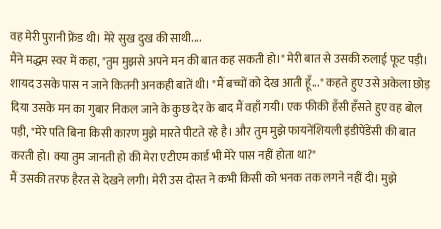वह मेरी पुरानी फ्रेंड थी। मेरे सुख दुख की साथी....
मैंने मद्धम स्वर में कहा, "तुम मुझसे अपने मन की बात कह सकती हो।" मेरी बात से उसकी रुलाई फूट पड़ी। शायद उसके पास न जाने कितनी अनकही बातें थी। "मैं बच्चों को देख आती हूँ..." कहते हुए उसे अकेला छोड़ दिया उसके मन का गुबार निकल जाने के कुछ देर के बाद मैं वहाँ गयी। एक फीकी हँसी हँसते हुए वह बोल पड़ी, "मेरे पति बिना किसी कारण मुझे मारते पीटते रहे है। और तुम मुझे फायनेंशियली इंडीपेंडेंसी की बात करती हो। क्या तुम जानती हो की मेरा एटीएम कार्ड भी मेरे पास नहीं होता था?"
मैं उसकी तरफ हैरत से देखने लगी। मेरी उस दोस्त ने कभी किसी को भनक तक लगने नहीं दी। मुझे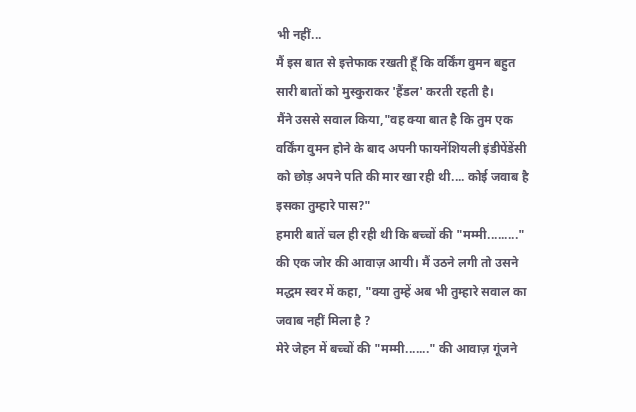भी नहीं...
मैं इस बात से इत्तेफाक रखती हूँ कि वर्किंग वुमन बहुत सारी बातों को मुस्कुराकर 'हैंडल' करती रहती है।
मैंने उससे सवाल किया,"वह क्या बात है कि तुम एक वर्किंग वुमन होने के बाद अपनी फायनेंशियली इंडीपेंडेंसी को छोड़ अपने पति की मार खा रही थी.... कोई जवाब है इसका तुम्हारे पास?"
हमारी बातें चल ही रही थी कि बच्चों की "मम्मी........." की एक जोर की आवाज़ आयी। मैं उठने लगी तो उसने मद्धम स्वर में कहा, "क्या तुम्हें अब भी तुम्हारे सवाल का जवाब नहीं मिला है ?
मेरे जेहन में बच्चों की "मम्मी......." की आवाज़ गूंजने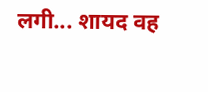लगी... शायद वह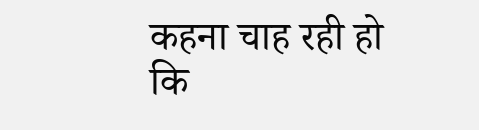कहना चाह रही हो कि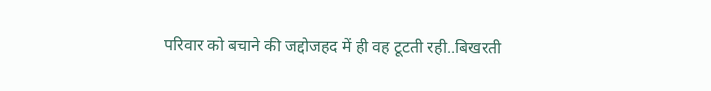परिवार को बचाने की जद्दोजहद में ही वह टूटती रही..बिखरती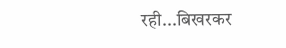रही...बिखरकर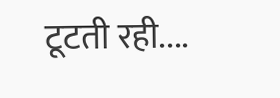टूटती रही....